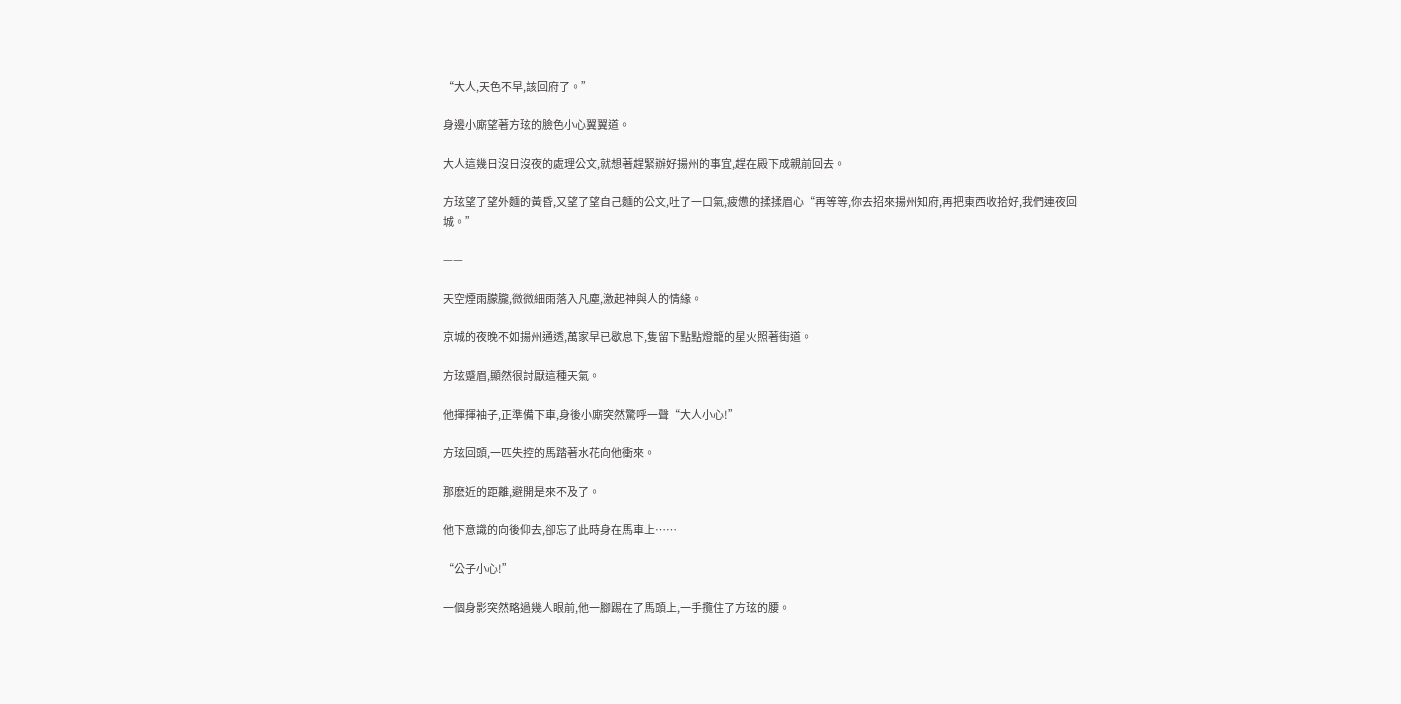“大人,天色不早,該回府了。”

身邊小廝望著方玹的臉色小心翼翼道。

大人這幾日沒日沒夜的處理公文,就想著趕緊辦好揚州的事宜,趕在殿下成親前回去。

方玹望了望外麵的黃昏,又望了望自己麵的公文,吐了一口氣,疲憊的揉揉眉心“再等等,你去招來揚州知府,再把東西收拾好,我們連夜回城。”

——

天空煙雨朦朧,微微細雨落入凡塵,激起神與人的情緣。

京城的夜晚不如揚州通透,萬家早已歇息下,隻留下點點燈籠的星火照著街道。

方玹蹙眉,顯然很討厭這種天氣。

他揮揮袖子,正準備下車,身後小廝突然驚呼一聲“大人小心!”

方玹回頭,一匹失控的馬踏著水花向他衝來。

那麽近的距離,避開是來不及了。

他下意識的向後仰去,卻忘了此時身在馬車上……

“公子小心!”

一個身影突然略過幾人眼前,他一腳踢在了馬頭上,一手攬住了方玹的腰。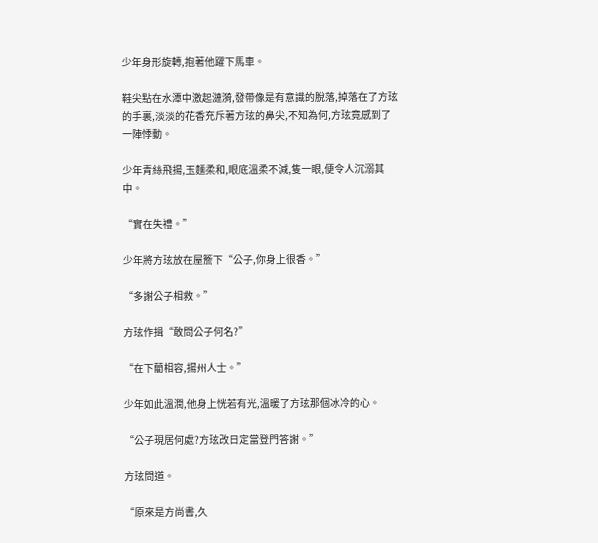少年身形旋轉,抱著他躍下馬車。

鞋尖點在水潭中激起漣漪,發帶像是有意識的脫落,掉落在了方玹的手裏,淡淡的花香充斥著方玹的鼻尖,不知為何,方玹竟感到了一陣悸動。

少年青絲飛揚,玉麵柔和,眼底溫柔不減,隻一眼,便令人沉溺其中。

“實在失禮。”

少年將方玹放在屋簷下“公子,你身上很香。”

“多謝公子相救。”

方玹作揖“敢問公子何名?”

“在下藺相容,揚州人士。”

少年如此溫潤,他身上恍若有光,溫暖了方玹那個冰冷的心。

“公子現居何處?方玹改日定當登門答謝。”

方玹問道。

“原來是方尚書,久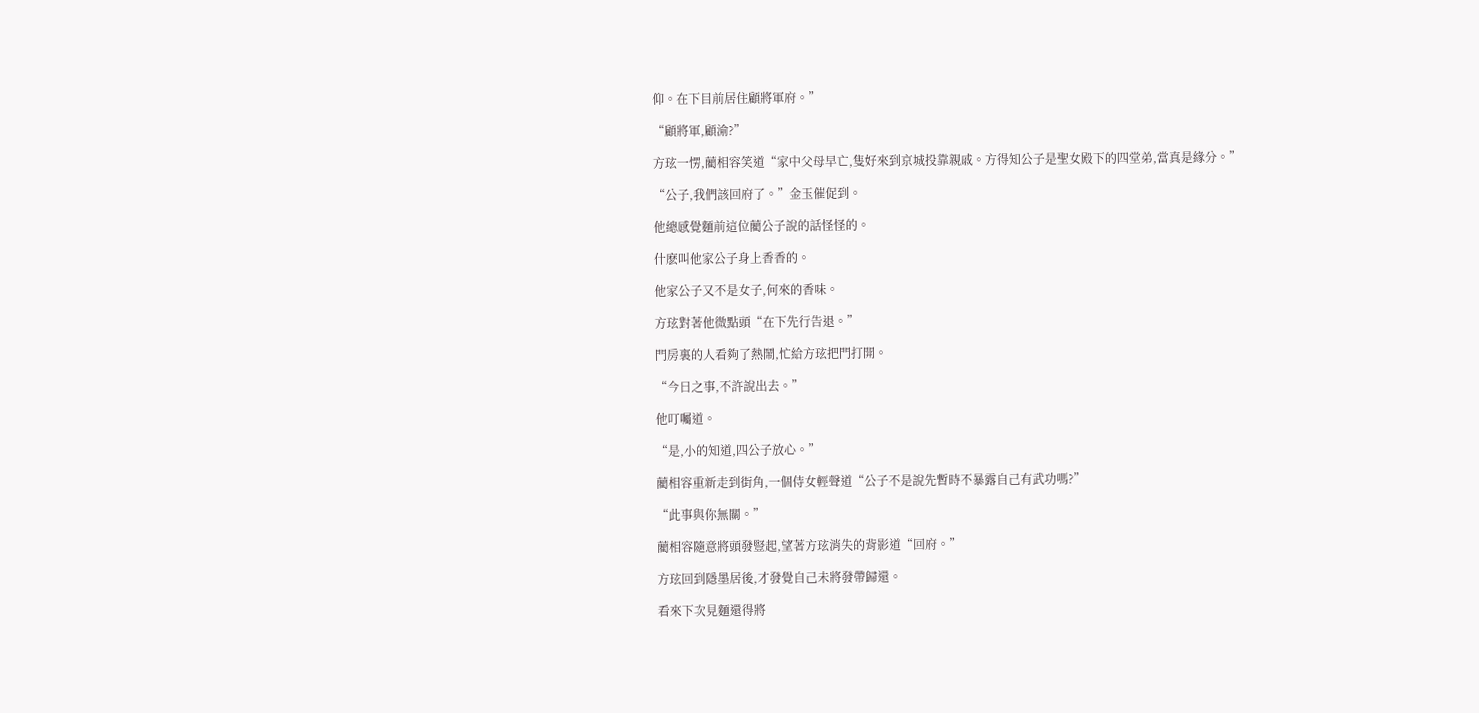仰。在下目前居住顧將軍府。”

“顧將軍,顧渝?”

方玹一愣,藺相容笑道“家中父母早亡,隻好來到京城投靠親戚。方得知公子是聖女殿下的四堂弟,當真是緣分。”

“公子,我們該回府了。”金玉催促到。

他總感覺麵前這位藺公子說的話怪怪的。

什麽叫他家公子身上香香的。

他家公子又不是女子,何來的香味。

方玹對著他微點頭“在下先行告退。”

門房裏的人看夠了熱鬧,忙給方玹把門打開。

“今日之事,不許說出去。”

他叮囑道。

“是,小的知道,四公子放心。”

藺相容重新走到街角,一個侍女輕聲道“公子不是說先暫時不暴露自己有武功嗎?”

“此事與你無關。”

藺相容隨意將頭發豎起,望著方玹消失的背影道“回府。”

方玹回到隱墨居後,才發覺自己未將發帶歸還。

看來下次見麵還得將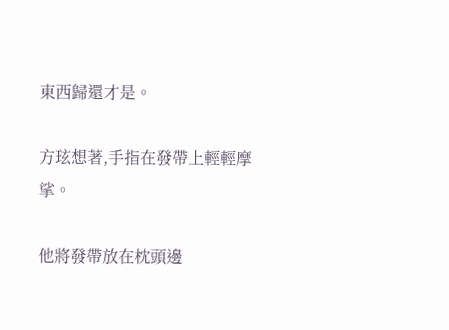東西歸還才是。

方玹想著,手指在發帶上輕輕摩挲。

他將發帶放在枕頭邊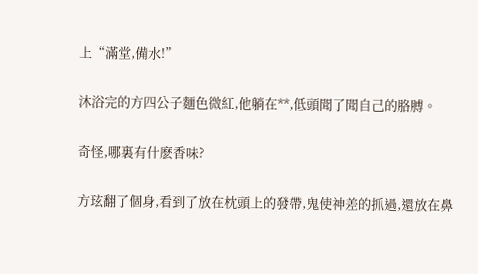上“滿堂,備水!”

沐浴完的方四公子麵色微紅,他躺在**,低頭聞了聞自己的胳膊。

奇怪,哪裏有什麽香味?

方玹翻了個身,看到了放在枕頭上的發帶,鬼使神差的抓過,還放在鼻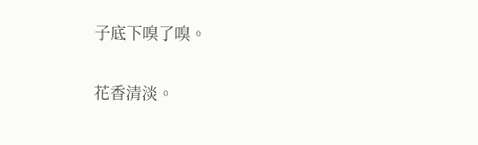子底下嗅了嗅。

花香清淡。